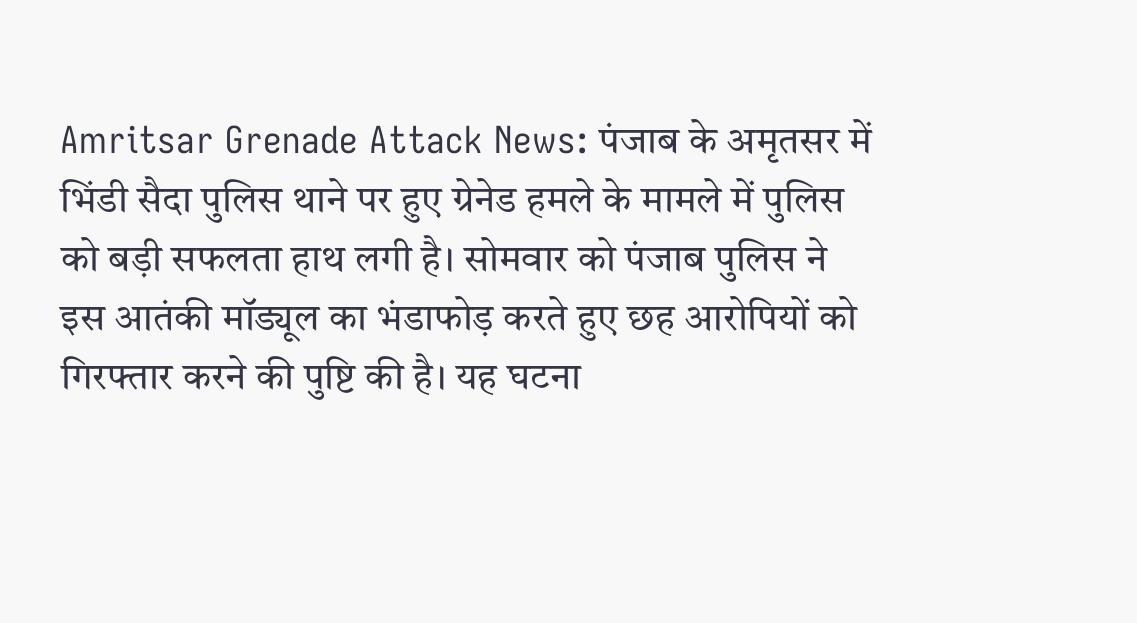Amritsar Grenade Attack News: पंजाब के अमृतसर में भिंडी सैदा पुलिस थाने पर हुए ग्रेनेड हमले के मामले में पुलिस को बड़ी सफलता हाथ लगी है। सोमवार को पंजाब पुलिस ने इस आतंकी मॉड्यूल का भंडाफोड़ करते हुए छह आरोपियों को गिरफ्तार करने की पुष्टि की है। यह घटना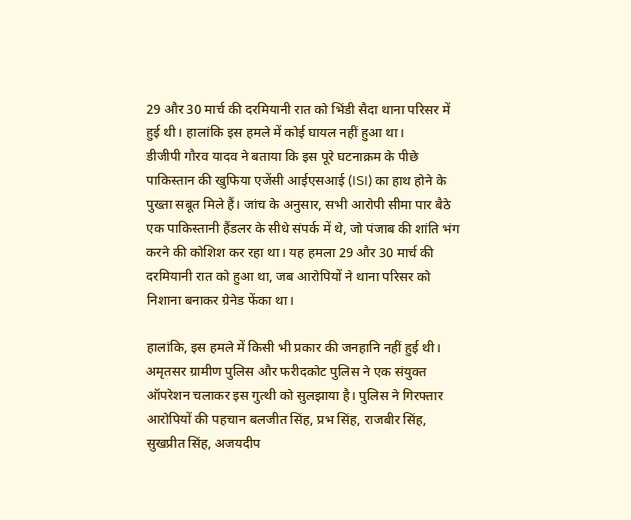29 और 30 मार्च की दरमियानी रात को भिंडी सैदा थाना परिसर में हुई थी। हालांकि इस हमले में कोई घायल नहीं हुआ था।
डीजीपी गौरव यादव ने बताया कि इस पूरे घटनाक्रम के पीछे पाकिस्तान की खुफिया एजेंसी आईएसआई (ISI) का हाथ होने के पुख्ता सबूत मिले हैं। जांच के अनुसार, सभी आरोपी सीमा पार बैठे एक पाकिस्तानी हैंडलर के सीधे संपर्क में थे, जो पंजाब की शांति भंग करने की कोशिश कर रहा था। यह हमला 29 और 30 मार्च की दरमियानी रात को हुआ था, जब आरोपियों ने थाना परिसर को निशाना बनाकर ग्रेनेड फेंका था।

हालांकि, इस हमले में किसी भी प्रकार की जनहानि नहीं हुई थी। अमृतसर ग्रामीण पुलिस और फरीदकोट पुलिस ने एक संयुक्त ऑपरेशन चलाकर इस गुत्थी को सुलझाया है। पुलिस ने गिरफ्तार आरोपियों की पहचान बलजीत सिंह, प्रभ सिंह, राजबीर सिंह, सुखप्रीत सिंह, अजयदीप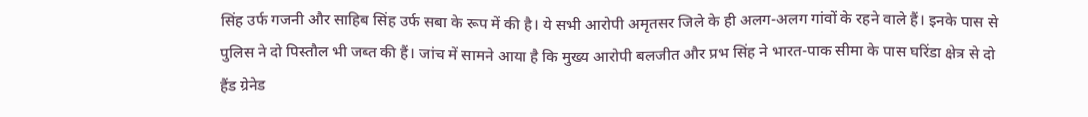सिंह उर्फ गजनी और साहिब सिंह उर्फ सबा के रूप में की है। ये सभी आरोपी अमृतसर जिले के ही अलग-अलग गांवों के रहने वाले हैं। इनके पास से पुलिस ने दो पिस्तौल भी जब्त की हैं। जांच में सामने आया है कि मुख्य आरोपी बलजीत और प्रभ सिंह ने भारत-पाक सीमा के पास घरिंडा क्षेत्र से दो हैंड ग्रेनेड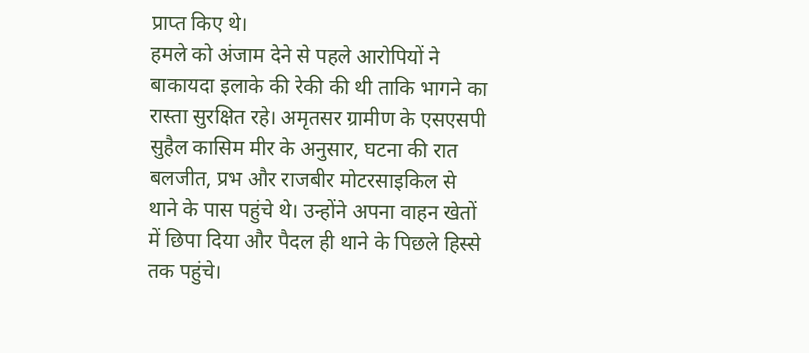प्राप्त किए थे।
हमले को अंजाम देने से पहले आरोपियों ने बाकायदा इलाके की रेकी की थी ताकि भागने का रास्ता सुरक्षित रहे। अमृतसर ग्रामीण के एसएसपी सुहैल कासिम मीर के अनुसार, घटना की रात बलजीत, प्रभ और राजबीर मोटरसाइकिल से थाने के पास पहुंचे थे। उन्होंने अपना वाहन खेतों में छिपा दिया और पैदल ही थाने के पिछले हिस्से तक पहुंचे।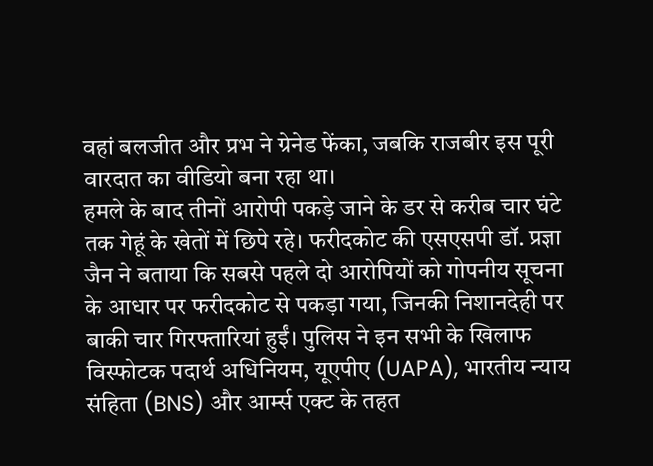वहां बलजीत और प्रभ ने ग्रेनेड फेंका, जबकि राजबीर इस पूरी वारदात का वीडियो बना रहा था।
हमले के बाद तीनों आरोपी पकड़े जाने के डर से करीब चार घंटे तक गेहूं के खेतों में छिपे रहे। फरीदकोट की एसएसपी डॉ. प्रज्ञा जैन ने बताया कि सबसे पहले दो आरोपियों को गोपनीय सूचना के आधार पर फरीदकोट से पकड़ा गया, जिनकी निशानदेही पर बाकी चार गिरफ्तारियां हुईं। पुलिस ने इन सभी के खिलाफ विस्फोटक पदार्थ अधिनियम, यूएपीए (UAPA), भारतीय न्याय संहिता (BNS) और आर्म्स एक्ट के तहत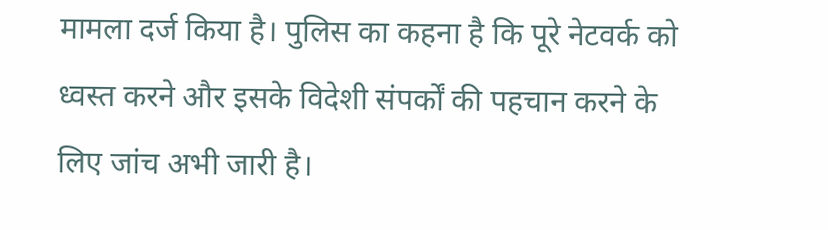मामला दर्ज किया है। पुलिस का कहना है कि पूरे नेटवर्क को ध्वस्त करने और इसके विदेशी संपर्कों की पहचान करने के लिए जांच अभी जारी है।